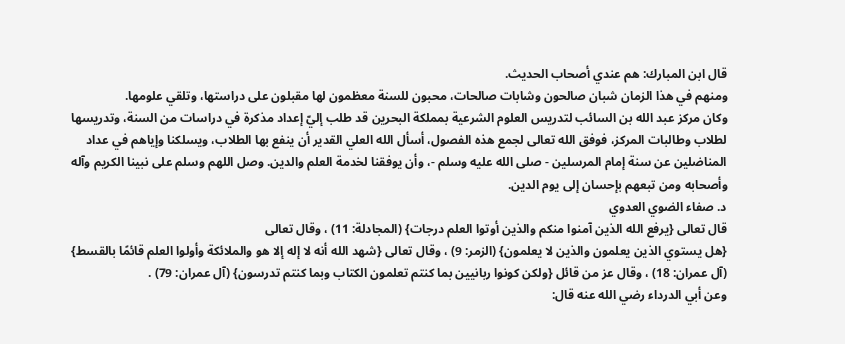قال ابن المبارك: هم عندي أصحاب الحديث.
ومنهم في هذا الزمان شبان صالحون وشابات صالحات، محبون للسنة معظمون لها مقبلون على دراستها، وتلقي علومها.
وكان مركز عبد الله بن السائب لتدريس العلوم الشرعية بمملكة البحرين قد طلب إليّ إعداد مذكرة في دراسات من السنة، وتدريسها لطلاب وطالبات المركز، فوفق الله تعالى لجمع هذه الفصول، أسأل الله العلي القدير أن ينفع بها الطلاب، ويسلكنا وإياهم في عداد المناضلين عن سنة إمام المرسلين - صلى الله عليه وسلم -، وأن يوفقنا لخدمة العلم والدين. وصل اللهم وسلم على نبينا الكريم وآله وأصحابه ومن تبعهم بإحسان إلى يوم الدين.
د. صفاء الضوي العدوي
قال تعالى {يرفع الله الذين آمنوا منكم والذين أوتوا العلم درجات} (المجادلة: 11) ، وقال تعالى
{هل يستوي الذين يعلمون والذين لا يعلمون} (الزمر: 9) ، وقال تعالى {شهد الله أنه لا إله إلا هو والملائكة وأولوا العلم قائمًا بالقسط} (آل عمران: 18) ، وقال عز من قائل {ولكن كونوا ربانيين بما كنتم تعلمون الكتاب وبما كنتم تدرسون} (آل عمران: 79) .
وعن أبي الدرداء رضي الله عنه قال: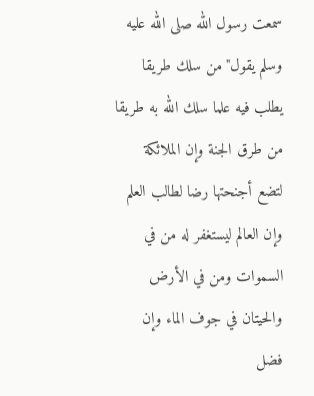سمعت رسول الله صلى الله عليه وسلم يقول"من سلك طريقا يطلب فيه علما سلك الله به طريقا من طرق الجنة وإن الملائكة لتضع أجنحتها رضا لطالب العلم وإن العالم ليستغفر له من في السموات ومن في الأرض والحيتان في جوف الماء وإن فضل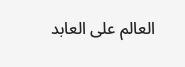العالم على العابد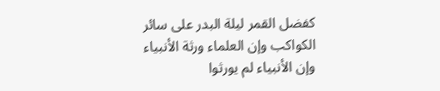كفضل القمر ليلة البدر على سائر الكواكب وإن العلماء ورثة الأنبياء وإن الأنبياء لم يورثوا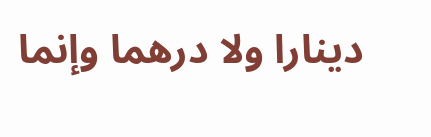دينارا ولا درهما وإنما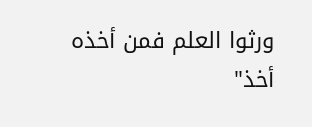ورثوا العلم فمن أخذه أخذ"